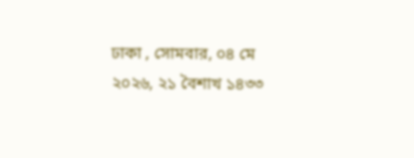ঢাকা , সোমবার, ০৪ মে ২০২৬, ২১ বৈশাখ ১৪৩৩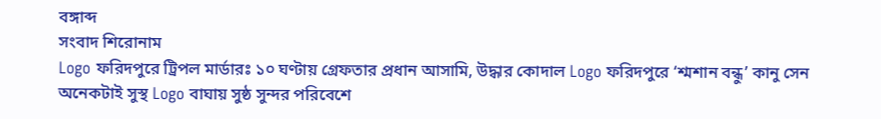বঙ্গাব্দ
সংবাদ শিরোনাম
Logo ফরিদপুরে ট্রিপল মার্ডারঃ ১০ ঘণ্টায় গ্রেফতার প্রধান আসামি, উদ্ধার কোদাল Logo ফরিদপুরে ‘শ্মশান বন্ধু’ কানু সেন অনেকটাই সুস্থ Logo বাঘায় সুষ্ঠ সুন্দর পরিবেশে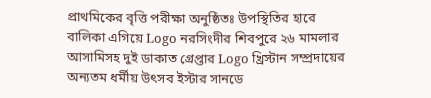প্রাথমিকের বৃত্তি পরীক্ষা অনুষ্ঠিতঃ উপস্থিতির হারে বালিকা এগিয়ে Logo নরসিংদীর শিবপুরে ২৬ মামলার আসামিসহ দুই ডাকাত গ্রেপ্তার Logo খ্রিস্টান সম্প্রদায়ের অন্যতম ধর্মীয় উৎসব ইস্টার সানডে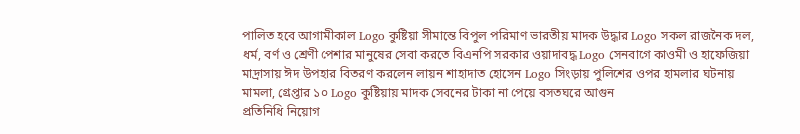পালিত হবে আগামীকাল Logo কুষ্টিয়া সীমান্তে বিপুল পরিমাণ ভারতীয় মাদক উদ্ধার Logo সকল রাজনৈক দল, ধর্ম, বর্ণ ও শ্রেণী পেশার মানুষের সেবা করতে বিএনপি সরকার ওয়াদাবদ্ধ Logo সেনবাগে কাওমী ও হাফেজিয়া মাদ্রাসায় ঈদ উপহার বিতরণ করলেন লায়ন শাহাদাত হোসেন Logo সিংড়ায় পুলিশের ওপর হামলার ঘটনায় মামলা, গ্রেপ্তার ১০ Logo কুষ্টিয়ায় মাদক সেবনের টাকা না পেয়ে বসতঘরে আগুন
প্রতিনিধি নিয়োগ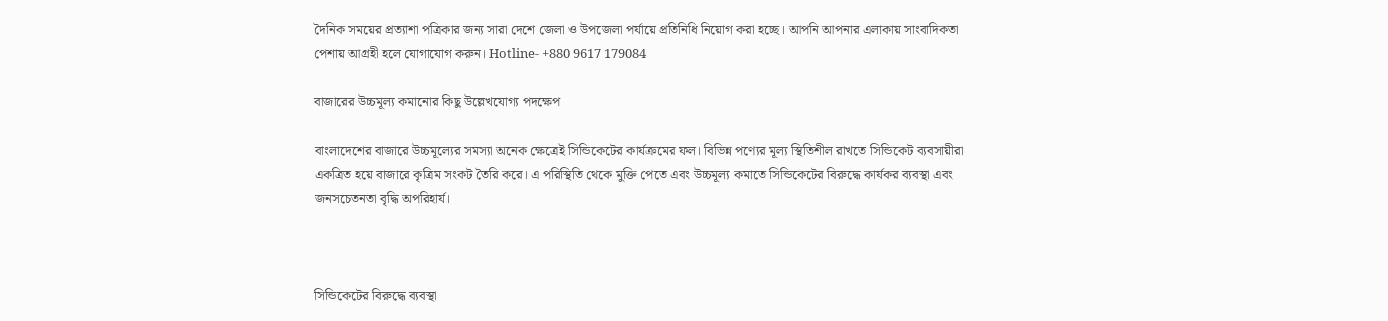দৈনিক সময়ের প্রত্যাশা পত্রিকার জন্য সারা দেশে জেলা ও উপজেলা পর্যায়ে প্রতিনিধি নিয়োগ করা হচ্ছে। আপনি আপনার এলাকায় সাংবাদিকতা পেশায় আগ্রহী হলে যোগাযোগ করুন। Hotline- +880 9617 179084

বাজারের উচ্চমূল্য কমানোর কিছু উল্লেখযোগ্য পদক্ষেপ

বাংলাদেশের বাজারে উচ্চমূল্যের সমস্যা অনেক ক্ষেত্রেই সিন্ডিকেটের কার্যক্রমের ফল। বিভিন্ন পণ্যের মূল্য স্থিতিশীল রাখতে সিন্ডিকেট ব্যবসায়ীরা একত্রিত হয়ে বাজারে কৃত্রিম সংকট তৈরি করে। এ পরিস্থিতি থেকে মুক্তি পেতে এবং উচ্চমূল্য কমাতে সিন্ডিকেটের বিরুদ্ধে কার্যকর ব্যবস্থা এবং জনসচেতনতা বৃদ্ধি অপরিহার্য।



সিন্ডিকেটের বিরুদ্ধে ব্যবস্থা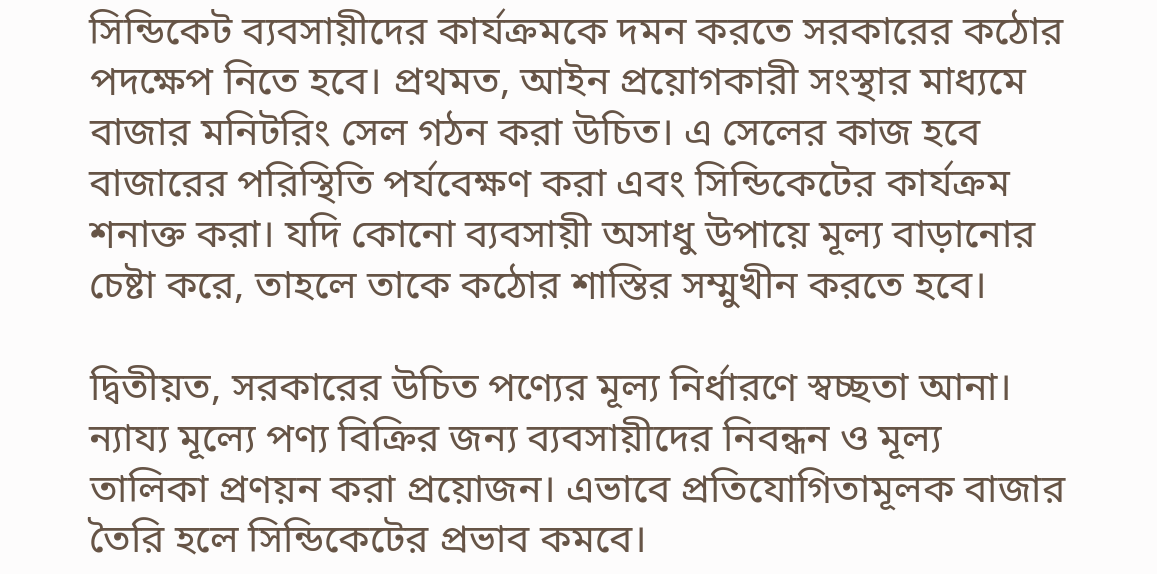সিন্ডিকেট ব্যবসায়ীদের কার্যক্রমকে দমন করতে সরকারের কঠোর পদক্ষেপ নিতে হবে। প্রথমত, আইন প্রয়োগকারী সংস্থার মাধ্যমে বাজার মনিটরিং সেল গঠন করা উচিত। এ সেলের কাজ হবে বাজারের পরিস্থিতি পর্যবেক্ষণ করা এবং সিন্ডিকেটের কার্যক্রম শনাক্ত করা। যদি কোনো ব্যবসায়ী অসাধু উপায়ে মূল্য বাড়ানোর চেষ্টা করে, তাহলে তাকে কঠোর শাস্তির সম্মুখীন করতে হবে।

দ্বিতীয়ত, সরকারের উচিত পণ্যের মূল্য নির্ধারণে স্বচ্ছতা আনা। ন্যায্য মূল্যে পণ্য বিক্রির জন্য ব্যবসায়ীদের নিবন্ধন ও মূল্য তালিকা প্রণয়ন করা প্রয়োজন। এভাবে প্রতিযোগিতামূলক বাজার তৈরি হলে সিন্ডিকেটের প্রভাব কমবে।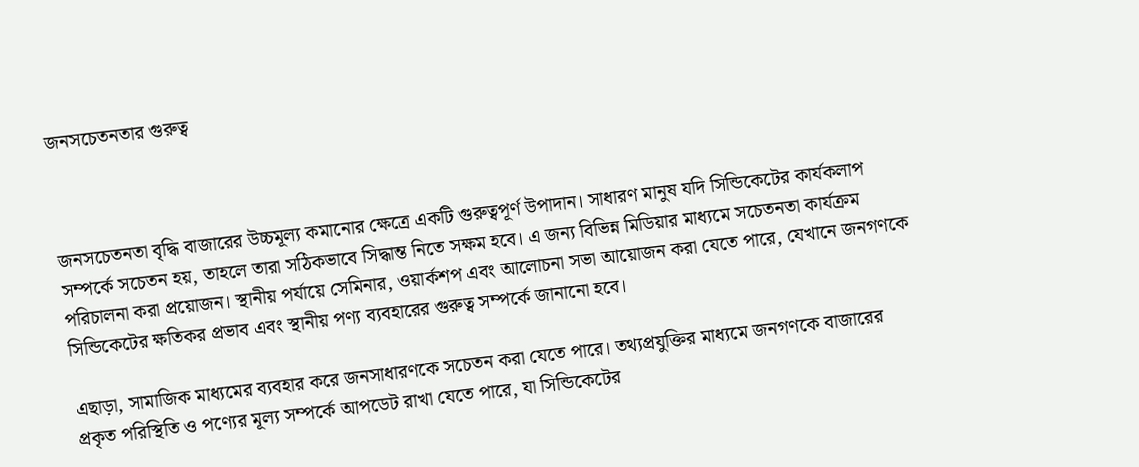জনসচেতনতার গুরুত্ব



জনসচেতনতা বৃদ্ধি বাজারের উচ্চমূল্য কমানোর ক্ষেত্রে একটি গুরুত্বপূর্ণ উপাদান। সাধারণ মানুষ যদি সিন্ডিকেটের কার্যকলাপ সম্পর্কে সচেতন হয়, তাহলে তারা সঠিকভাবে সিদ্ধান্ত নিতে সক্ষম হবে। এ জন্য বিভিন্ন মিডিয়ার মাধ্যমে সচেতনতা কার্যক্রম পরিচালনা করা প্রয়োজন। স্থানীয় পর্যায়ে সেমিনার, ওয়ার্কশপ এবং আলোচনা সভা আয়োজন করা যেতে পারে, যেখানে জনগণকে সিন্ডিকেটের ক্ষতিকর প্রভাব এবং স্থানীয় পণ্য ব্যবহারের গুরুত্ব সম্পর্কে জানানো হবে।

এছাড়া, সামাজিক মাধ্যমের ব্যবহার করে জনসাধারণকে সচেতন করা যেতে পারে। তথ্যপ্রযুক্তির মাধ্যমে জনগণকে বাজারের প্রকৃত পরিস্থিতি ও পণ্যের মূল্য সম্পর্কে আপডেট রাখা যেতে পারে, যা সিন্ডিকেটের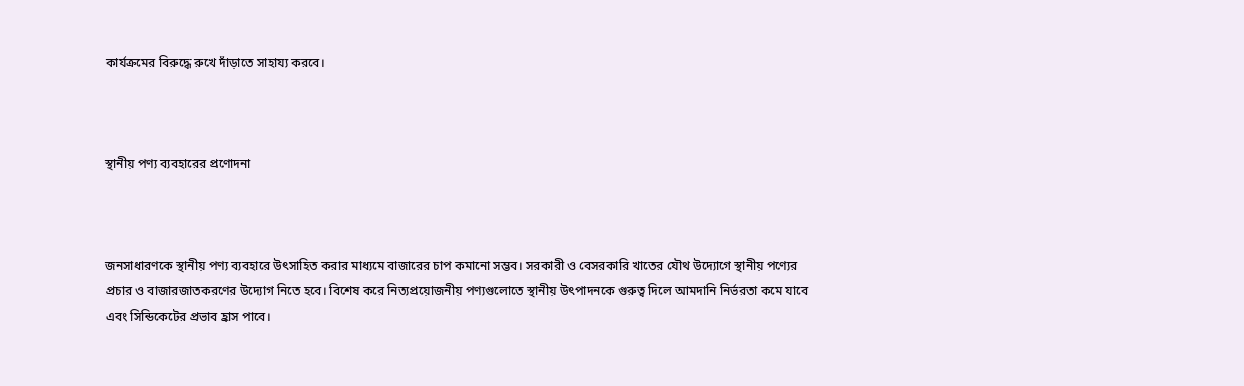কার্যক্রমের বিরুদ্ধে রুখে দাঁড়াতে সাহায্য করবে।



স্থানীয় পণ্য ব্যবহারের প্রণোদনা



জনসাধারণকে স্থানীয় পণ্য ব্যবহারে উৎসাহিত করার মাধ্যমে বাজারের চাপ কমানো সম্ভব। সরকারী ও বেসরকারি খাতের যৌথ উদ্যোগে স্থানীয় পণ্যের প্রচার ও বাজারজাতকরণের উদ্যোগ নিতে হবে। বিশেষ করে নিত্যপ্রয়োজনীয় পণ্যগুলোতে স্থানীয় উৎপাদনকে গুরুত্ব দিলে আমদানি নির্ভরতা কমে যাবে এবং সিন্ডিকেটের প্রভাব হ্রাস পাবে।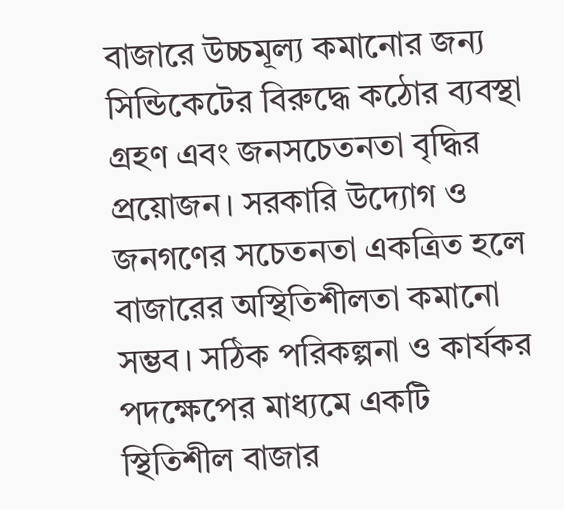বাজারে উচ্চমূল্য কমানোর জন্য সিন্ডিকেটের বিরুদ্ধে কঠোর ব্যবস্থা গ্রহণ এবং জনসচেতনতা বৃদ্ধির প্রয়োজন। সরকারি উদ্যোগ ও জনগণের সচেতনতা একত্রিত হলে বাজারের অস্থিতিশীলতা কমানো সম্ভব। সঠিক পরিকল্পনা ও কার্যকর পদক্ষেপের মাধ্যমে একটি স্থিতিশীল বাজার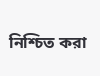নিশ্চিত করা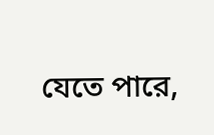যেতে পারে,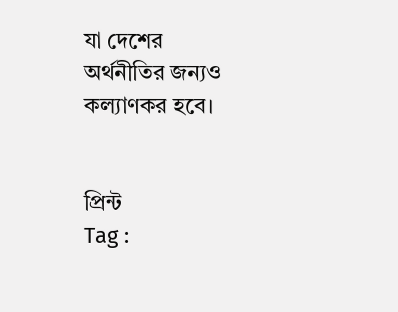যা দেশের অর্থনীতির জন্যও কল্যাণকর হবে।


প্রিন্ট
Tag :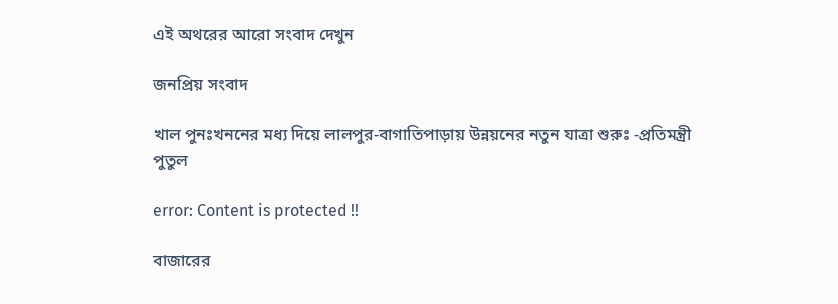এই অথরের আরো সংবাদ দেখুন

জনপ্রিয় সংবাদ

খাল পুনঃখননের মধ্য দিয়ে লালপুর-বাগাতিপাড়ায় উন্নয়নের নতুন যাত্রা শুরুঃ -প্রতিমন্ত্রী পুতুল

error: Content is protected !!

বাজারের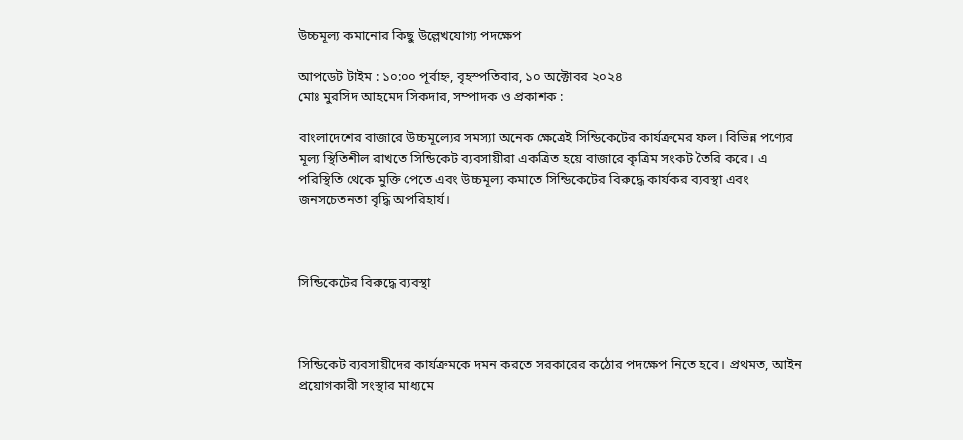উচ্চমূল্য কমানোর কিছু উল্লেখযোগ্য পদক্ষেপ

আপডেট টাইম : ১০:০০ পূর্বাহ্ন, বৃহস্পতিবার, ১০ অক্টোবর ২০২৪
মোঃ মুরসিদ আহমেদ সিকদার, সম্পাদক ও প্রকাশক :

বাংলাদেশের বাজারে উচ্চমূল্যের সমস্যা অনেক ক্ষেত্রেই সিন্ডিকেটের কার্যক্রমের ফল। বিভিন্ন পণ্যের মূল্য স্থিতিশীল রাখতে সিন্ডিকেট ব্যবসায়ীরা একত্রিত হয়ে বাজারে কৃত্রিম সংকট তৈরি করে। এ পরিস্থিতি থেকে মুক্তি পেতে এবং উচ্চমূল্য কমাতে সিন্ডিকেটের বিরুদ্ধে কার্যকর ব্যবস্থা এবং জনসচেতনতা বৃদ্ধি অপরিহার্য।



সিন্ডিকেটের বিরুদ্ধে ব্যবস্থা



সিন্ডিকেট ব্যবসায়ীদের কার্যক্রমকে দমন করতে সরকারের কঠোর পদক্ষেপ নিতে হবে। প্রথমত, আইন প্রয়োগকারী সংস্থার মাধ্যমে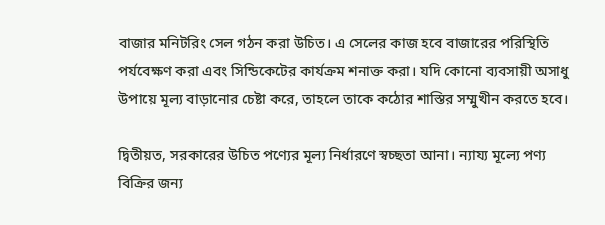বাজার মনিটরিং সেল গঠন করা উচিত। এ সেলের কাজ হবে বাজারের পরিস্থিতি পর্যবেক্ষণ করা এবং সিন্ডিকেটের কার্যক্রম শনাক্ত করা। যদি কোনো ব্যবসায়ী অসাধু উপায়ে মূল্য বাড়ানোর চেষ্টা করে, তাহলে তাকে কঠোর শাস্তির সম্মুখীন করতে হবে।

দ্বিতীয়ত, সরকারের উচিত পণ্যের মূল্য নির্ধারণে স্বচ্ছতা আনা। ন্যায্য মূল্যে পণ্য বিক্রির জন্য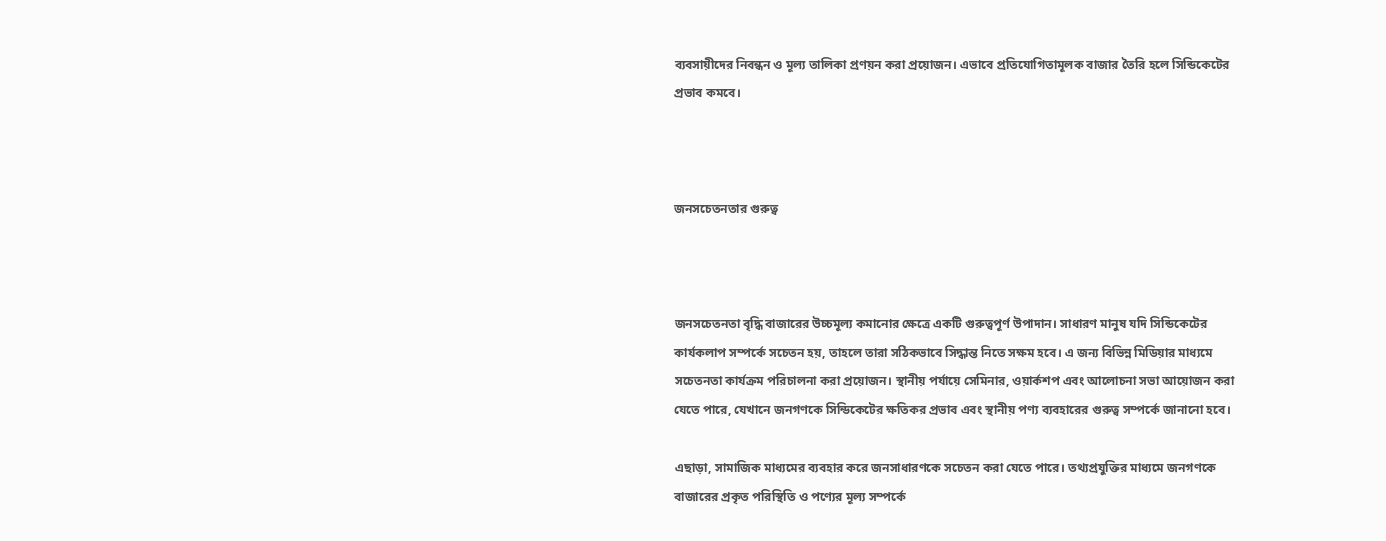ব্যবসায়ীদের নিবন্ধন ও মূল্য তালিকা প্রণয়ন করা প্রয়োজন। এভাবে প্রতিযোগিতামূলক বাজার তৈরি হলে সিন্ডিকেটের প্রভাব কমবে।



জনসচেতনতার গুরুত্ব



জনসচেতনতা বৃদ্ধি বাজারের উচ্চমূল্য কমানোর ক্ষেত্রে একটি গুরুত্বপূর্ণ উপাদান। সাধারণ মানুষ যদি সিন্ডিকেটের কার্যকলাপ সম্পর্কে সচেতন হয়, তাহলে তারা সঠিকভাবে সিদ্ধান্ত নিতে সক্ষম হবে। এ জন্য বিভিন্ন মিডিয়ার মাধ্যমে সচেতনতা কার্যক্রম পরিচালনা করা প্রয়োজন। স্থানীয় পর্যায়ে সেমিনার, ওয়ার্কশপ এবং আলোচনা সভা আয়োজন করা যেতে পারে, যেখানে জনগণকে সিন্ডিকেটের ক্ষতিকর প্রভাব এবং স্থানীয় পণ্য ব্যবহারের গুরুত্ব সম্পর্কে জানানো হবে।

এছাড়া, সামাজিক মাধ্যমের ব্যবহার করে জনসাধারণকে সচেতন করা যেতে পারে। তথ্যপ্রযুক্তির মাধ্যমে জনগণকে বাজারের প্রকৃত পরিস্থিতি ও পণ্যের মূল্য সম্পর্কে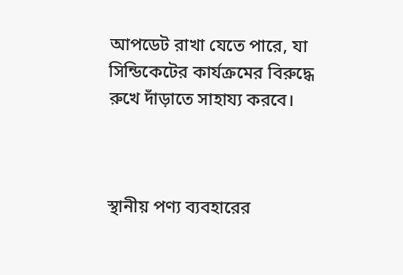আপডেট রাখা যেতে পারে, যা সিন্ডিকেটের কার্যক্রমের বিরুদ্ধে রুখে দাঁড়াতে সাহায্য করবে।



স্থানীয় পণ্য ব্যবহারের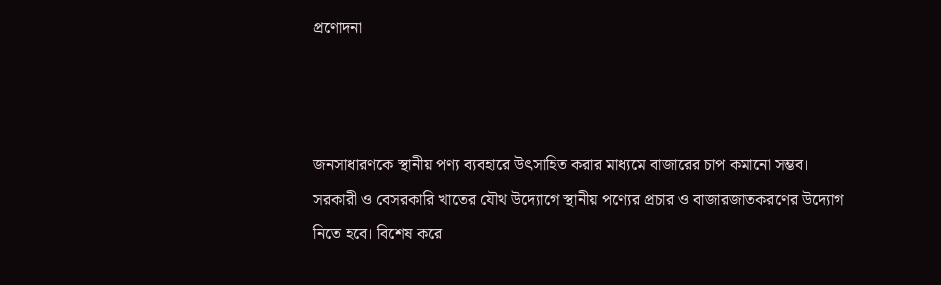প্রণোদনা



জনসাধারণকে স্থানীয় পণ্য ব্যবহারে উৎসাহিত করার মাধ্যমে বাজারের চাপ কমানো সম্ভব। সরকারী ও বেসরকারি খাতের যৌথ উদ্যোগে স্থানীয় পণ্যের প্রচার ও বাজারজাতকরণের উদ্যোগ নিতে হবে। বিশেষ করে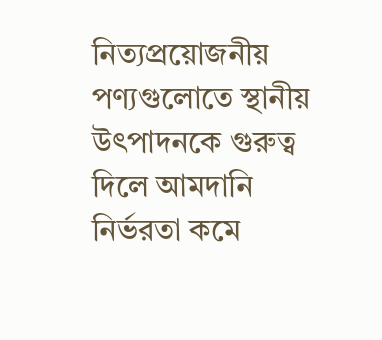নিত্যপ্রয়োজনীয় পণ্যগুলোতে স্থানীয় উৎপাদনকে গুরুত্ব দিলে আমদানি নির্ভরতা কমে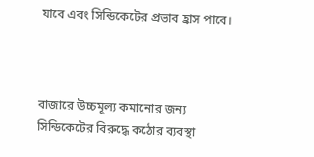যাবে এবং সিন্ডিকেটের প্রভাব হ্রাস পাবে।



বাজারে উচ্চমূল্য কমানোর জন্য সিন্ডিকেটের বিরুদ্ধে কঠোর ব্যবস্থা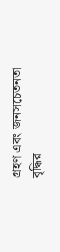গ্রহণ এবং জনসচেতনতা বৃদ্ধির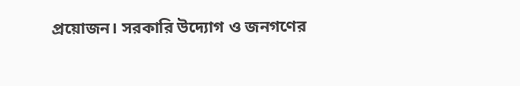প্রয়োজন। সরকারি উদ্যোগ ও জনগণের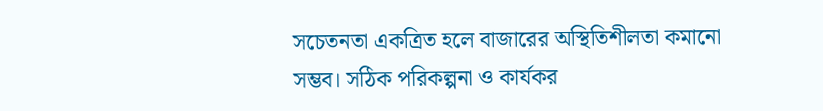সচেতনতা একত্রিত হলে বাজারের অস্থিতিশীলতা কমানো সম্ভব। সঠিক পরিকল্পনা ও কার্যকর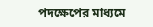পদক্ষেপের মাধ্যমে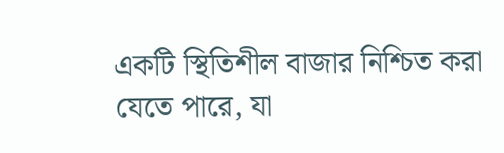একটি স্থিতিশীল বাজার নিশ্চিত করা যেতে পারে, যা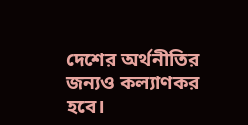দেশের অর্থনীতির জন্যও কল্যাণকর হবে।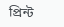প্রিন্ট